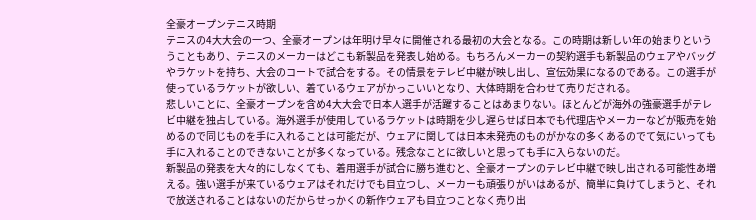全豪オープンテニス時期
テニスの4大大会の一つ、全豪オープンは年明け早々に開催される最初の大会となる。この時期は新しい年の始まりといううこともあり、テニスのメーカーはどこも新製品を発表し始める。もちろんメーカーの契約選手も新製品のウェアやバッグやラケットを持ち、大会のコートで試合をする。その情景をテレビ中継が映し出し、宣伝効果になるのである。この選手が使っているラケットが欲しい、着ているウェアがかっこいいとなり、大体時期を合わせて売りだされる。
悲しいことに、全豪オープンを含め4大大会で日本人選手が活躍することはあまりない。ほとんどが海外の強豪選手がテレビ中継を独占している。海外選手が使用しているラケットは時期を少し遅らせば日本でも代理店やメーカーなどが販売を始めるので同じものを手に入れることは可能だが、ウェアに関しては日本未発売のものがかなの多くあるのでて気にいっても手に入れることのできないことが多くなっている。残念なことに欲しいと思っても手に入らないのだ。
新製品の発表を大々的にしなくても、着用選手が試合に勝ち進むと、全豪オープンのテレビ中継で映し出される可能性あ増える。強い選手が来ているウェアはそれだけでも目立つし、メーカーも頑張りがいはあるが、簡単に負けてしまうと、それで放送されることはないのだからせっかくの新作ウェアも目立つことなく売り出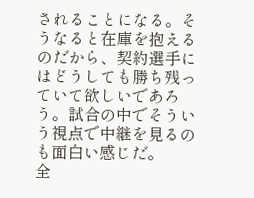されることになる。そうなると在庫を抱えるのだから、契約選手にはどうしても勝ち残っていて欲しいであろう。試合の中でそういう視点で中継を見るのも面白い感じだ。
全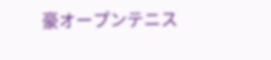豪オープンテニス